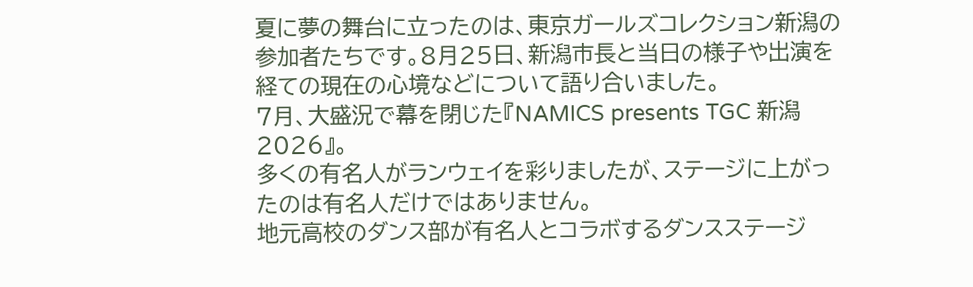夏に夢の舞台に立ったのは、東京ガールズコレクション新潟の参加者たちです。8月25日、新潟市長と当日の様子や出演を経ての現在の心境などについて語り合いました。
7月、大盛況で幕を閉じた『NAMICS presents TGC 新潟 2026』。
多くの有名人がランウェイを彩りましたが、ステージに上がったのは有名人だけではありません。
地元高校のダンス部が有名人とコラボするダンスステージ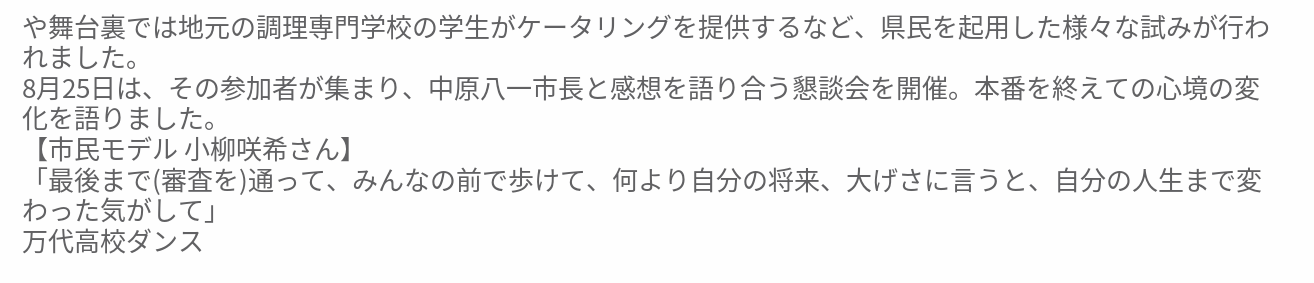や舞台裏では地元の調理専門学校の学生がケータリングを提供するなど、県民を起用した様々な試みが行われました。
8月25日は、その参加者が集まり、中原八一市長と感想を語り合う懇談会を開催。本番を終えての心境の変化を語りました。
【市民モデル 小柳咲希さん】
「最後まで(審査を)通って、みんなの前で歩けて、何より自分の将来、大げさに言うと、自分の人生まで変わった気がして」
万代高校ダンス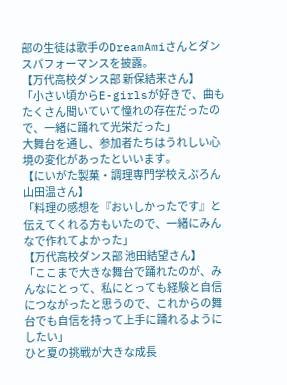部の生徒は歌手のDreamAmiさんとダンスパフォーマンスを披露。
【万代高校ダンス部 新保結来さん】
「小さい頃からE-girlsが好きで、曲もたくさん聞いていて憧れの存在だったので、一緒に踊れて光栄だった」
大舞台を通し、参加者たちはうれしい心境の変化があったといいます。
【にいがた製菓・調理専門学校えぷろん 山田温さん】
「料理の感想を『おいしかったです』と伝えてくれる方もいたので、一緒にみんなで作れてよかった」
【万代高校ダンス部 池田結望さん】
「ここまで大きな舞台で踊れたのが、みんなにとって、私にとっても経験と自信につながったと思うので、これからの舞台でも自信を持って上手に踊れるようにしたい」
ひと夏の挑戦が大きな成長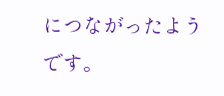につながったようです。